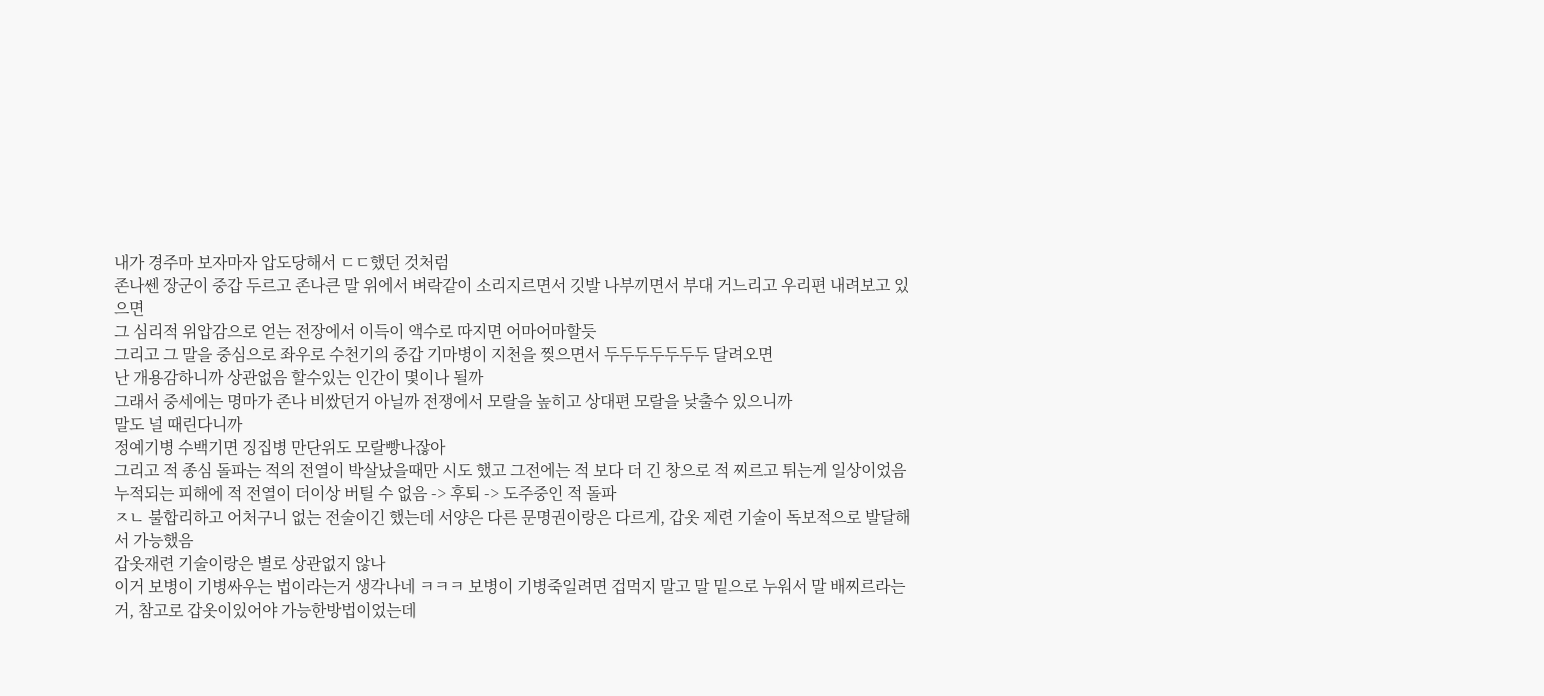내가 경주마 보자마자 압도당해서 ㄷㄷ했던 것처럼
존나쎈 장군이 중갑 두르고 존나큰 말 위에서 벼락같이 소리지르면서 깃발 나부끼면서 부대 거느리고 우리편 내려보고 있으면
그 심리적 위압감으로 얻는 전장에서 이득이 액수로 따지면 어마어마할듯
그리고 그 말을 중심으로 좌우로 수천기의 중갑 기마병이 지천을 찢으면서 두두두두두두두 달려오면
난 개용감하니까 상관없음 할수있는 인간이 몇이나 될까
그래서 중세에는 명마가 존나 비쌌던거 아닐까 전쟁에서 모랄을 높히고 상대편 모랄을 낮출수 있으니까
말도 널 때린다니까
정예기병 수백기면 징집병 만단위도 모랄빵나잖아
그리고 적 종심 돌파는 적의 전열이 박살났을때만 시도 했고 그전에는 적 보다 더 긴 창으로 적 찌르고 튀는게 일상이었음
누적되는 피해에 적 전열이 더이상 버틸 수 없음 -> 후퇴 -> 도주중인 적 돌파
ㅈㄴ 불합리하고 어처구니 없는 전술이긴 했는데 서양은 다른 문명권이랑은 다르게, 갑옷 제련 기술이 독보적으로 발달해서 가능했음
갑옷재련 기술이랑은 별로 상관없지 않나
이거 보병이 기병싸우는 법이라는거 생각나네 ㅋㅋㅋ 보병이 기병죽일려면 겁먹지 말고 말 밑으로 누워서 말 배찌르라는거, 참고로 갑옷이있어야 가능한방법이었는데